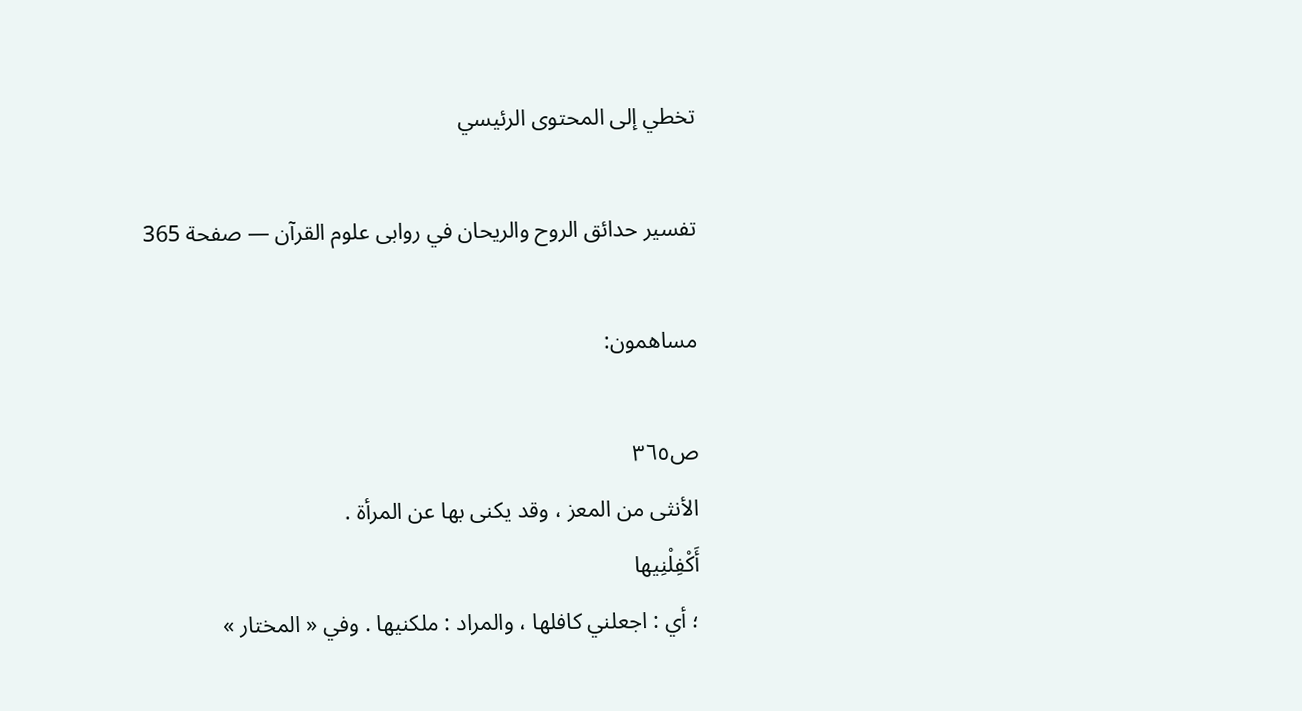تخطي إلى المحتوى الرئيسي

تفسير حدائق الروح والريحان في روابى علوم القرآن — صفحة 365

مساهمون:

ص٣٦٥
الأنثى من المعز ، وقد يكنى بها عن المرأة .
أَكْفِلْنِيها
؛ أي : اجعلني كافلها ، والمراد : ملكنيها . وفي « المختار »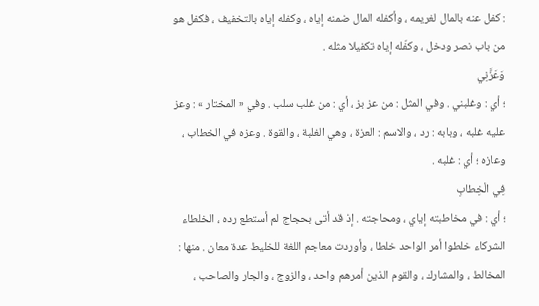: كفل عنه بالمال لغريمه ، وأكفله المال ضمنه إياه ، وكفله إياه بالتخفيف ، فكفل هو من باب نصر ودخل ، وكفّله إياه تكفيلا مثله .
وَعَزَّنِي
؛ أي : وغلبني . وفي المثل : من عز بز ، أي : من غلب سلب . وفي « المختار » : وعز عليه غلبه ، وبابه : رد ، والاسم : العزة ، وهي الغلبة ، والقوة . وعزه في الخطاب ، وعازه ؛ أي : غلبه .
فِي الْخِطابِ
؛ أي : في مخاطبته إياي ، ومحاجته . إذ قد أتى بحجاج لم أستطع رده ، الخلطاء الشركاء خلطوا أمر الواحد خلطا ، وأوردت معاجم اللغة للخليط عدة معان . منها : المخالط ، والمشارك ، والقوم الذين أمرهم واحد ، والزوج ، والجار والصاحب ،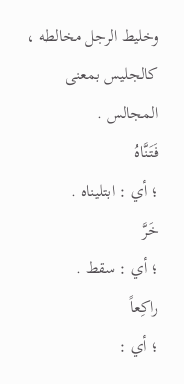وخليط الرجل مخالطه ، كالجليس بمعنى المجالس .
فَتَنَّاهُ
؛ أي : ابتليناه .
خَرَّ
؛ أي : سقط .
راكِعاً
؛ أي :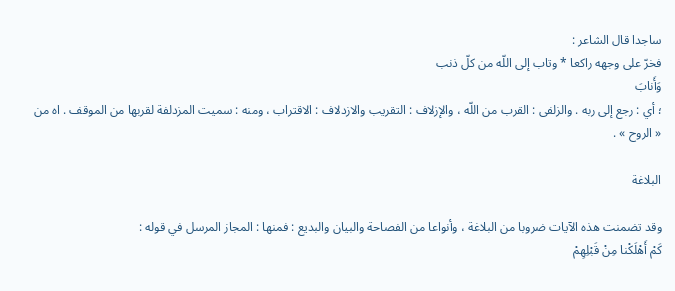ساجدا قال الشاعر :
فخرّ على وجهه راكعا * وتاب إلى اللّه من كلّ ذنب
وَأَنابَ
؛ أي : رجع إلى ربه . والزلفى : القرب من اللّه ، والإزلاف : التقريب والازدلاف : الاقتراب ، ومنه : سميت المزدلفة لقربها من الموقف . اه من « الروح » .

البلاغة

وقد تضمنت هذه الآيات ضروبا من البلاغة ، وأنواعا من الفصاحة والبيان والبديع : فمنها : المجاز المرسل في قوله :
كَمْ أَهْلَكْنا مِنْ قَبْلِهِمْ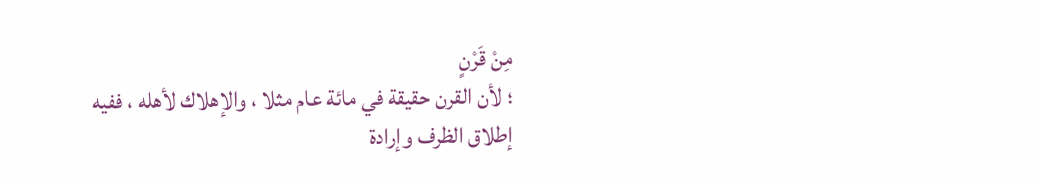مِنْ قَرْنٍ
؛ لأن القرن حقيقة في مائة عام مثلا ، والإهلاك لأهله ، ففيه إطلاق الظرف وإرادة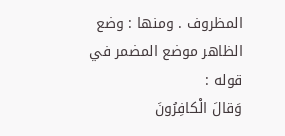المظروف . ومنها : وضع الظاهر موضع المضمر في قوله :
وَقالَ الْكافِرُونَ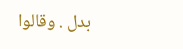بدل . وقالوا